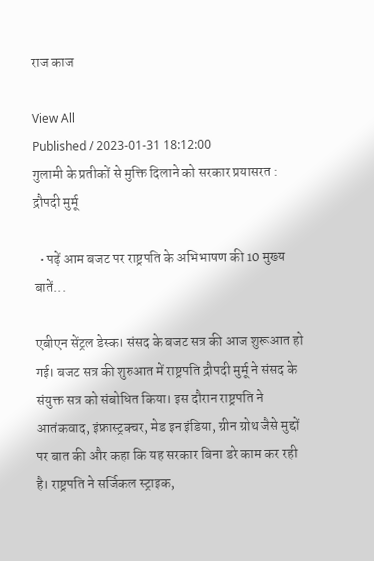राज काज

View All
Published / 2023-01-31 18:12:00
गुलामी के प्रतीकों से मुक्ति दिलाने को सरकार प्रयासरत : द्रौपदी मुर्मू

  • पढ़ें आम बजट पर राष्ट्रपति के अभिभाषण की 10 मुख्य बातें...

एबीएन सेंट्रल डेस्क। संसद के बजट सत्र की आज शुरूआत हो गई। बजट सत्र की शुरुआत में राष्ट्रपति द्रौपदी मुर्मू ने संसद के संयुक्त सत्र को संबोधित किया। इस दौरान राष्ट्रपति ने आतंकवाद, इंफ्रास्ट्रक्चर, मेड इन इंडिया, ग्रीन ग्रोथ जैसे मुद्दों पर बात की और कहा कि यह सरकार बिना डरे काम कर रही है। राष्ट्रपति ने सर्जिकल स्ट्राइक,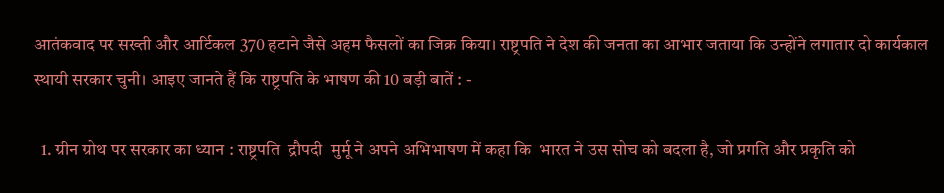आतंकवाद पर सख्ती और आर्टिकल 370 हटाने जैसे अहम फैसलों का जिक्र किया। राष्ट्रपति ने देश की जनता का आभार जताया कि उन्होंने लगातार दो कार्यकाल स्थायी सरकार चुनी। आइए जानते हैं कि राष्ट्रपति के भाषण की 10 बड़ी बातें : -

  1. ग्रीन ग्रोथ पर सरकार का ध्यान : राष्ट्रपति  द्रौपदी  मुर्मू ने अपने अभिभाषण में कहा कि  भारत ने उस सोच को बदला है, जो प्रगति और प्रकृति को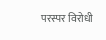परस्पर विरोधी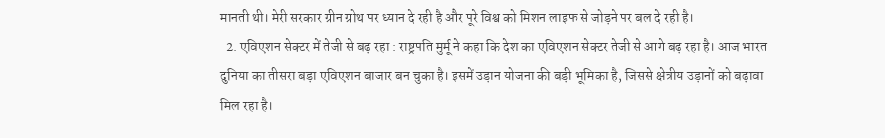मानती थी। मेरी सरकार ग्रीन ग्रोथ पर ध्यान दे रही है और पूरे विश्व को मिशन लाइफ से जोड़ने पर बल दे रही है।
  2. एविएशन सेक्टर में तेजी से बढ़ रहा : राष्ट्रपति मुर्मू ने कहा कि देश का एविएशन सेक्टर तेजी से आगे बढ़ रहा है। आज भारत दुनिया का तीसरा बड़ा एविएशन बाजार बन चुका है। इसमें उड़ान योजना की बड़ी भूमिका है, जिससे क्षेत्रीय उड़ानों को बढ़ावा मिल रहा है।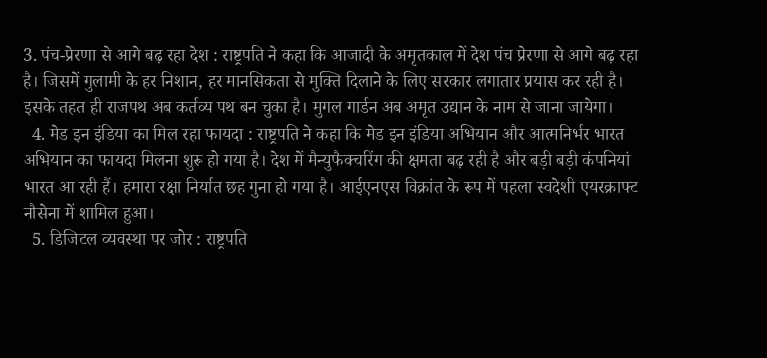3. पंच-प्रेरणा से आगे बढ़ रहा देश : राष्ट्रपति ने कहा कि आजादी के अमृतकाल में देश पंच प्रेरणा से आगे बढ़ रहा है। जिसमें गुलामी के हर निशान, हर मानसिकता से मुक्ति दिलाने के लिए सरकार लगातार प्रयास कर रही है। इसके तहत ही राजपथ अब कर्तव्य पथ बन चुका है। मुगल गार्डन अब अमृत उद्यान के नाम से जाना जायेगा।
  4. मेड इन इंडिया का मिल रहा फायदा : राष्ट्रपति ने कहा कि मेड इन इंडिया अभियान और आत्मनिर्भर भारत अभियान का फायदा मिलना शुरू हो गया है। देश में मैन्युफैक्चरिंग की क्षमता बढ़ रही है और बड़ी बड़ी कंपनियां भारत आ रही हैं। हमारा रक्षा निर्यात छह गुना हो गया है। आईएनएस विक्रांत के रूप में पहला स्वदेशी एयरक्राफ्ट नौसेना में शामिल हुआ।
  5. डिजिटल व्यवस्था पर जोर : राष्ट्रपति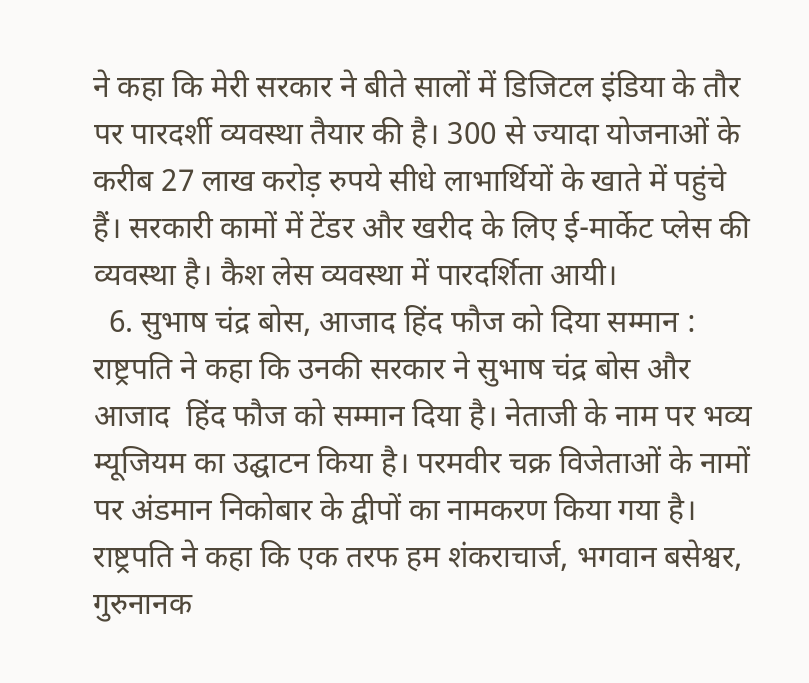ने कहा कि मेरी सरकार ने बीते सालों में डिजिटल इंडिया के तौर पर पारदर्शी व्यवस्था तैयार की है। 300 से ज्यादा योजनाओं के करीब 27 लाख करोड़ रुपये सीधे लाभार्थियों के खाते में पहुंचे हैं। सरकारी कामों में टेंडर और खरीद के लिए ई-मार्केट प्लेस की व्यवस्था है। कैश लेस व्यवस्था में पारदर्शिता आयी।
  6. सुभाष चंद्र बोस, आजाद हिंद फौज को दिया सम्मान : राष्ट्रपति ने कहा कि उनकी सरकार ने सुभाष चंद्र बोस और आजाद  हिंद फौज को सम्मान दिया है। नेताजी के नाम पर भव्य म्यूजियम का उद्घाटन किया है। परमवीर चक्र विजेताओं के नामों पर अंडमान निकोबार के द्वीपों का नामकरण किया गया है। राष्ट्रपति ने कहा कि एक तरफ हम शंकराचार्ज, भगवान बसेश्वर, गुरुनानक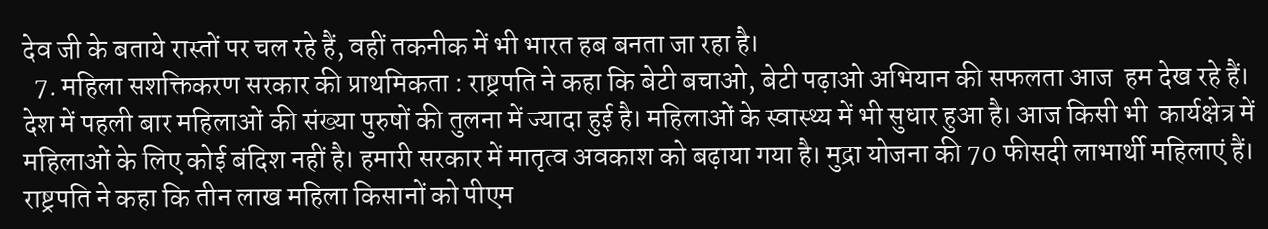देव जी के बताये रास्तों पर चल रहे हैं, वहीं तकनीक में भी भारत हब बनता जा रहा है।
  7. महिला सशक्तिकरण सरकार की प्राथमिकता : राष्ट्रपति ने कहा कि बेटी बचाओ, बेटी पढ़ाओ अभियान की सफलता आज  हम देख रहे हैं। देश में पहली बार महिलाओं की संख्या पुरुषों की तुलना में ज्यादा हुई है। महिलाओं के स्वास्थ्य में भी सुधार हुआ है। आज किसी भी  कार्यक्षेत्र में महिलाओं के लिए कोई बंदिश नहीं है। हमारी सरकार में मातृत्व अवकाश को बढ़ाया गया है। मुद्रा योजना की 70 फीसदी लाभार्थी महिलाएं हैं। राष्ट्रपति ने कहा कि तीन लाख महिला किसानों को पीएम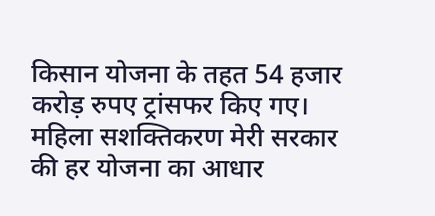किसान योजना के तहत 54 हजार करोड़ रुपए ट्रांसफर किए गए। महिला सशक्तिकरण मेरी सरकार की हर योजना का आधार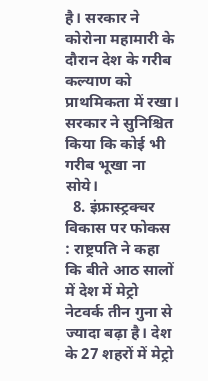है। सरकार ने कोरोना महामारी के दौरान देश के गरीब कल्याण को प्राथमिकता में रखा। सरकार ने सुनिश्चित किया कि कोई भी गरीब भूखा ना सोये।
  8. इंफ्रास्ट्रक्चर  विकास पर फोकस : राष्ट्रपति ने कहा कि बीते आठ सालों में देश में मेट्रो नेटवर्क तीन गुना से ज्यादा बढ़ा है। देश के 27 शहरों में मेट्रो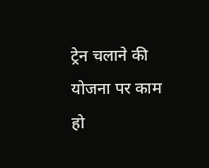ट्रेन चलाने की योजना पर काम हो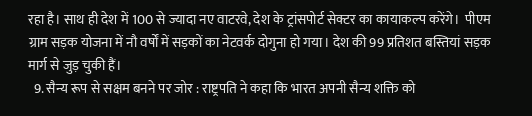रहा है। साथ ही देश में 100 से ज्यादा नए वाटरवे, देश के ट्रांसपोर्ट सेक्टर का कायाकल्प करेंगे।  पीएम ग्राम सड़क योजना में नौ वर्षों में सड़कों का नेटवर्क दोगुना हो गया। देश की 99 प्रतिशत बस्तियां सड़क मार्ग से जुड़ चुकी हैं।
  9. सैन्य रूप से सक्षम बनने पर जोर : राष्ट्रपति ने कहा कि भारत अपनी सैन्य शक्ति को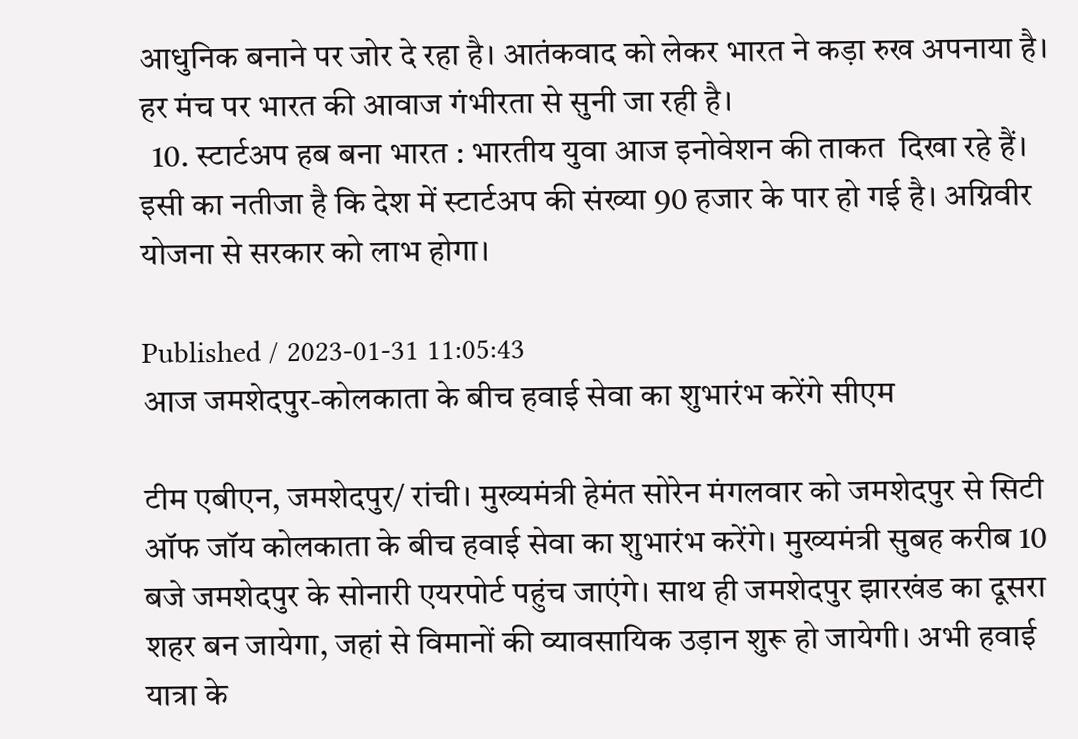आधुनिक बनाने पर जोर दे रहा है। आतंकवाद को लेकर भारत ने कड़ा रुख अपनाया है। हर मंच पर भारत की आवाज गंभीरता से सुनी जा रही है।
  10. स्टार्टअप हब बना भारत : भारतीय युवा आज इनोवेशन की ताकत  दिखा रहे हैं। इसी का नतीजा है कि देश में स्टार्टअप की संख्या 90 हजार के पार हो गई है। अग्निवीर योजना से सरकार को लाभ होगा।

Published / 2023-01-31 11:05:43
आज जमशेदपुर-कोलकाता के बीच हवाई सेवा का शुभारंभ करेंगे सीएम

टीम एबीएन, जमशेदपुर/ रांची। मुख्यमंत्री हेमंत सोरेन मंगलवार को जमशेदपुर से सिटी ऑफ जॉय कोलकाता के बीच हवाई सेवा का शुभारंभ करेंगे। मुख्यमंत्री सुबह करीब 10 बजे जमशेदपुर के सोनारी एयरपोर्ट पहुंच जाएंगे। साथ ही जमशेदपुर झारखंड का दूसरा शहर बन जायेगा, जहां से विमानों की व्यावसायिक उड़ान शुरू हो जायेगी। अभी हवाई यात्रा के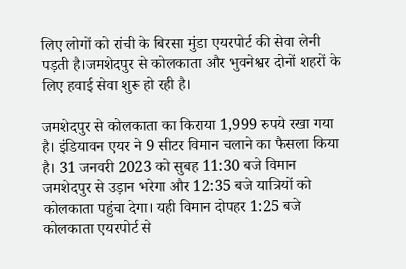लिए लोगों को रांची के बिरसा मुंडा एयरपोर्ट की सेवा लेनी पड़ती है।जमशेदपुर से कोलकाता और भुवनेश्वर दोनों शहरों के लिए हवाई सेवा शुरू हो रही है।

जमशेदपुर से कोलकाता का किराया 1,999 रुपये रखा गया है। इंडियावन एयर ने 9 सीटर विमान चलाने का फैसला किया है। 31 जनवरी 2023 को सुबह 11:30 बजे विमान जमशेदपुर से उड़ान भरेगा और 12:35 बजे यात्रियों को कोलकाता पहुंचा देगा। यही विमान दोपहर 1:25 बजे कोलकाता एयरपोर्ट से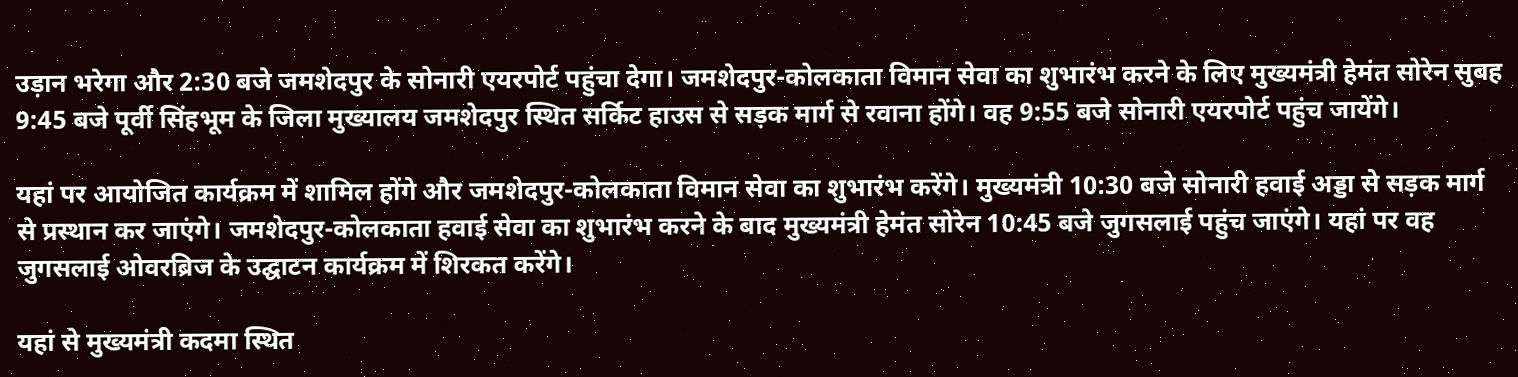उड़ान भरेगा और 2:30 बजे जमशेदपुर के सोनारी एयरपोर्ट पहुंचा देगा। जमशेदपुर-कोलकाता विमान सेवा का शुभारंभ करने के लिए मुख्यमंत्री हेमंत सोरेन सुबह 9:45 बजे पूर्वी सिंहभूम के जिला मुख्यालय जमशेदपुर स्थित सर्किट हाउस से सड़क मार्ग से रवाना होंगे। वह 9:55 बजे सोनारी एयरपोर्ट पहुंच जायेंगे।

यहां पर आयोजित कार्यक्रम में शामिल होंगे और जमशेदपुर-कोलकाता विमान सेवा का शुभारंभ करेंगे। मुख्यमंत्री 10:30 बजे सोनारी हवाई अड्डा से सड़क मार्ग से प्रस्थान कर जाएंगे। जमशेदपुर-कोलकाता हवाई सेवा का शुभारंभ करने के बाद मुख्यमंत्री हेमंत सोरेन 10:45 बजे जुगसलाई पहुंच जाएंगे। यहां पर वह जुगसलाई ओवरब्रिज के उद्घाटन कार्यक्रम में शिरकत करेंगे।

यहां से मुख्यमंत्री कदमा स्थित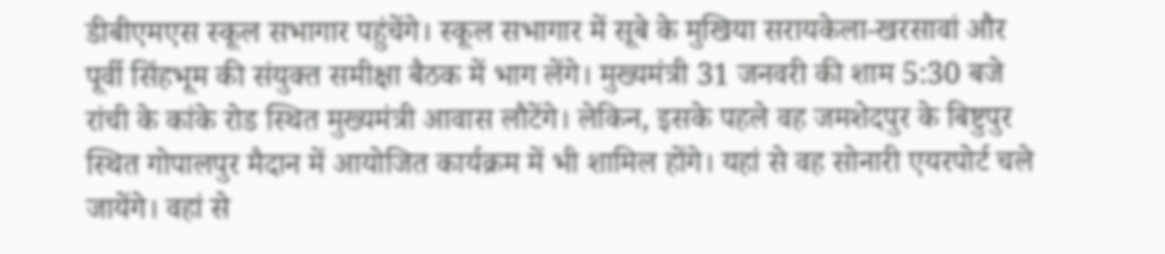डीबीएमएस स्कूल सभागार पहुंचेंगे। स्कूल सभागार में सूबे के मुखिया सरायकेला-खरसावां और पूर्वी सिंहभूम की संयुक्त समीक्षा बैठक में भाग लेंगे। मुख्यमंत्री 31 जनवरी की शाम 5:30 बजे रांची के कांके रोड स्थित मुख्यमंत्री आवास लौटेंगे। लेकिन, इसके पहले वह जमशेदपुर के बिष्टुपुर स्थित गोपालपुर मैदान में आयोजित कार्यक्रम में भी शामिल होंगे। यहां से वह सोनारी एयरपोर्ट चले जायेंगे। वहां से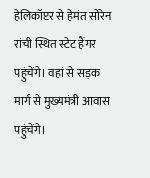हेलिकॉप्टर से हेमंत सोरेन रांची स्थित स्टेट हैंगर पहुंचेंगे। वहां से सड़क मार्ग से मुख्यमंत्री आवास पहुंचेंगे।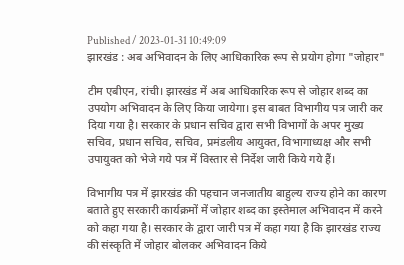Published / 2023-01-31 10:49:09
झारखंड : अब अभिवादन के लिए आधिकारिक रूप से प्रयोग होगा "जोहार"

टीम एबीएन, रांची। झारखंड में अब आधिकारिक रूप से जोहार शब्द का उपयोग अभिवादन के लिए किया जायेगा। इस बाबत विभागीय पत्र जारी कर दिया गया है। सरकार के प्रधान सचिव द्वारा सभी विभागों के अपर मुख्य सचिव, प्रधान सचिव, सचिव, प्रमंडलीय आयुक्त, विभागाध्यक्ष और सभी उपायुक्त को भेजे गये पत्र में विस्तार से निर्देश जारी किये गये हैं।

विभागीय पत्र में झारखंड की पहचान जनजातीय बाहुल्य राज्य होने का कारण बताते हुए सरकारी कार्यक्रमों में जोहार शब्द का इस्तेमाल अभिवादन में करने को कहा गया है। सरकार के द्वारा जारी पत्र में कहा गया है कि झारखंड राज्य की संस्कृति में जोहार बोलकर अभिवादन किये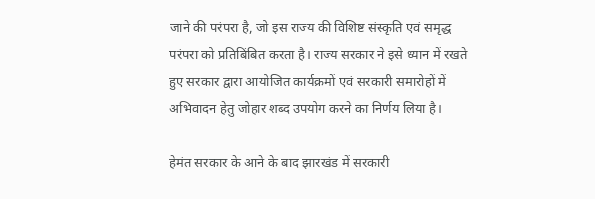जाने की परंपरा है, जो इस राज्य की विशिष्ट संस्कृति एवं समृद्ध परंपरा को प्रतिबिंबित करता है। राज्य सरकार ने इसे ध्यान में रखते हुए सरकार द्वारा आयोजित कार्यक्रमों एवं सरकारी समारोहों में अभिवादन हेतु जोहार शब्द उपयोग करने का निर्णय लिया है।

हेमंत सरकार के आने के बाद झारखंड में सरकारी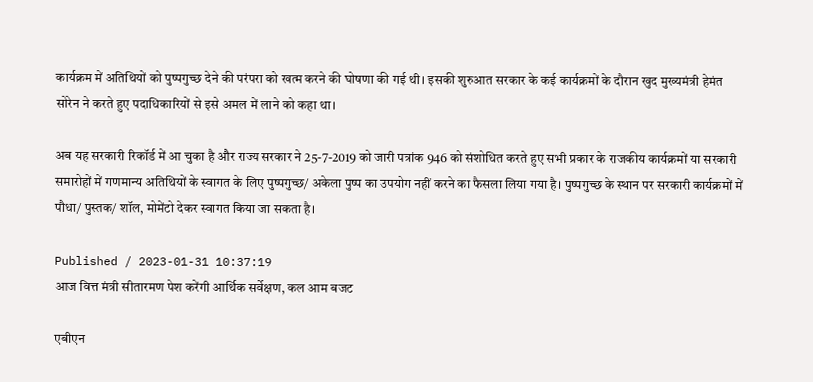कार्यक्रम में अतिथियों को पुष्पगुच्छ देने की परंपरा को खत्म करने की घोषणा की गई थी। इसकी शुरुआत सरकार के कई कार्यक्रमों के दौरान खुद मुख्यमंत्री हेमंत सोरेन ने करते हुए पदाधिकारियों से इसे अमल में लाने को कहा था।

अब यह सरकारी रिकॉर्ड में आ चुका है और राज्य सरकार ने 25-7-2019 को जारी पत्रांक 946 को संशोधित करते हुए सभी प्रकार के राजकीय कार्यक्रमों या सरकारी समारोहों में गणमान्य अतिथियों के स्वागत के लिए पुष्पगुच्छ/ अकेला पुष्प का उपयोग नहीं करने का फैसला लिया गया है। पुष्पगुच्छ के स्थान पर सरकारी कार्यक्रमों में पौधा/ पुस्तक/ शॉल, मोमेंटो देकर स्वागत किया जा सकता है।

Published / 2023-01-31 10:37:19
आज वित्त मंत्री सीतारमण पेश करेंगी आर्थिक सर्वेक्षण, कल आम बजट

एबीएन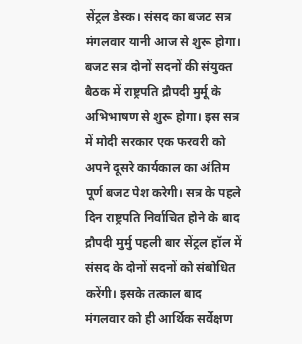सेंट्रल डेस्क। संसद का बजट सत्र मंगलवार यानी आज से शुरू होगा। बजट सत्र दोनों सदनों की संयुक्त बैठक में राष्ट्रपति द्रौपदी मुर्मू के अभिभाषण से शुरू होगा। इस सत्र में मोदी सरकार एक फरवरी को अपने दूसरे कार्यकाल का अंतिम पूर्ण बजट पेश करेगी। सत्र के पहले दिन राष्ट्रपति निर्वाचित होने के बाद द्रौपदी मुर्मु पहली बार सेंट्रल हॉल में संसद के दोनों सदनों को संबोधित करेंगी। इसके तत्काल बाद मंगलवार को ही आर्थिक सर्वेक्षण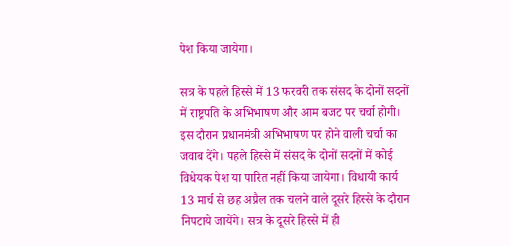पेश किया जायेगा।

सत्र के पहले हिस्से में 13 फरवरी तक संसद के दोनों सदनों में राष्ट्रपति के अभिभाषण और आम बजट पर चर्चा होगी। इस दौरान प्रधानमंत्री अभिभाषण पर होने वाली चर्चा का जवाब देंगे। पहले हिस्से में संसद के दोनों सदनों में कोई विधेयक पेश या पारित नहीं किया जायेगा। विधायी कार्य 13 मार्च से छह अप्रैल तक चलने वाले दूसरे हिस्से के दौरान निपटाये जायेंगे। सत्र के दूसरे हिस्से में ही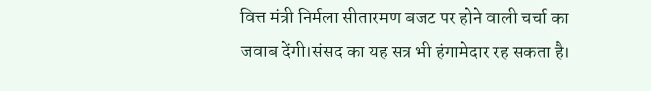वित्त मंत्री निर्मला सीतारमण बजट पर होने वाली चर्चा का जवाब देंगी।संसद का यह सत्र भी हंगामेदार रह सकता है।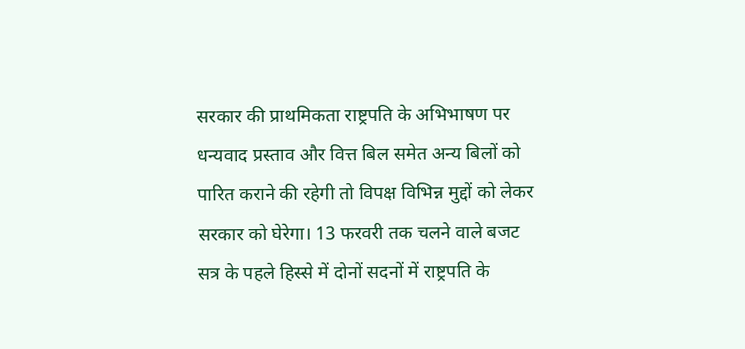सरकार की प्राथमिकता राष्ट्रपति के अभिभाषण पर धन्यवाद प्रस्ताव और वित्त बिल समेत अन्य बिलों को पारित कराने की रहेगी तो विपक्ष विभिन्न मुद्दों को लेकर सरकार को घेरेगा। 13 फरवरी तक चलने वाले बजट सत्र के पहले हिस्से में दोनों सदनों में राष्ट्रपति के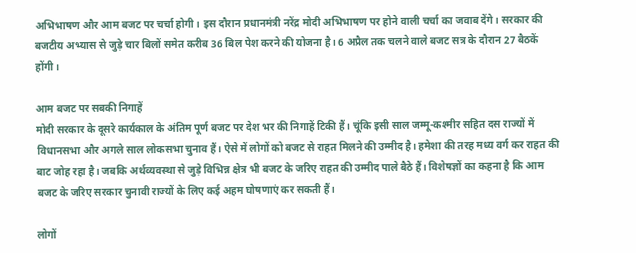अभिभाषण और आम बजट पर चर्चा होगी। इस दौरान प्रधानमंत्री नरेंद्र मोदी अभिभाषण पर होने वाली चर्चा का जवाब देंगे। सरकार की बजटीय अभ्यास से जुड़े चार बिलों समेत करीब 36 बिल पेश करने की योजना है। 6 अप्रैल तक चलने वाले बजट सत्र के दौरान 27 बैठकें होंगी।

आम बजट पर सबकी निगाहें
मोदी सरकार के दूसरे कार्यकाल के अंतिम पूर्ण बजट पर देश भर की निगाहें टिकी हैं। चूंकि इसी साल जम्मू-कश्मीर सहित दस राज्यों में विधानसभा और अगले साल लोकसभा चुनाव हैं। ऐसे में लोगों को बजट से राहत मिलने की उम्मीद है। हमेशा की तरह मध्य वर्ग कर राहत की बाट जोह रहा है। जबकि अर्थव्यवस्था से जुड़े विभिन्न क्षेत्र भी बजट के जरिए राहत की उम्मीद पाले बैठे हैं। विशेषज्ञों का कहना है कि आम बजट के जरिए सरकार चुनावी राज्यों के लिए कई अहम घोषणाएं कर सकती हैं।

लोगों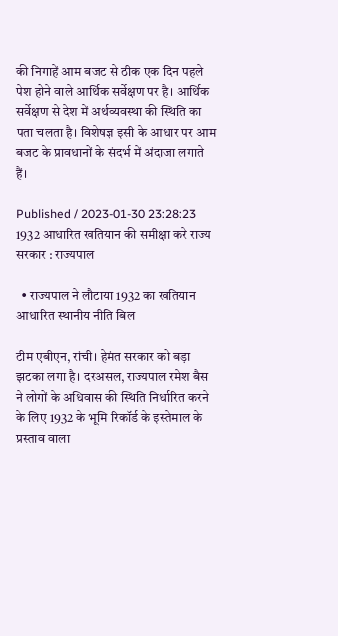की निगाहें आम बजट से ठीक एक दिन पहले पेश होने वाले आर्थिक सर्वेक्षण पर है। आर्थिक सर्वेक्षण से देश में अर्थव्यवस्था की स्थिति का पता चलता है। विशेषज्ञ इसी के आधार पर आम बजट के प्रावधानों के संदर्भ में अंदाजा लगाते हैं।

Published / 2023-01-30 23:28:23
1932 आधारित खतियान की समीक्षा करे राज्य सरकार : राज्यपाल

  • राज्यपाल ने लौटाया 1932 का खतियान आधारित स्थानीय नीति बिल

टीम एबीएन, रांची। हेमंत सरकार को बड़ा झटका लगा है। दरअसल, राज्यपाल रमेश बैस ने लोगों के अधिवास की स्थिति निर्धारित करने के लिए 1932 के भूमि रिकॉर्ड के इस्तेमाल के प्रस्ताव वाला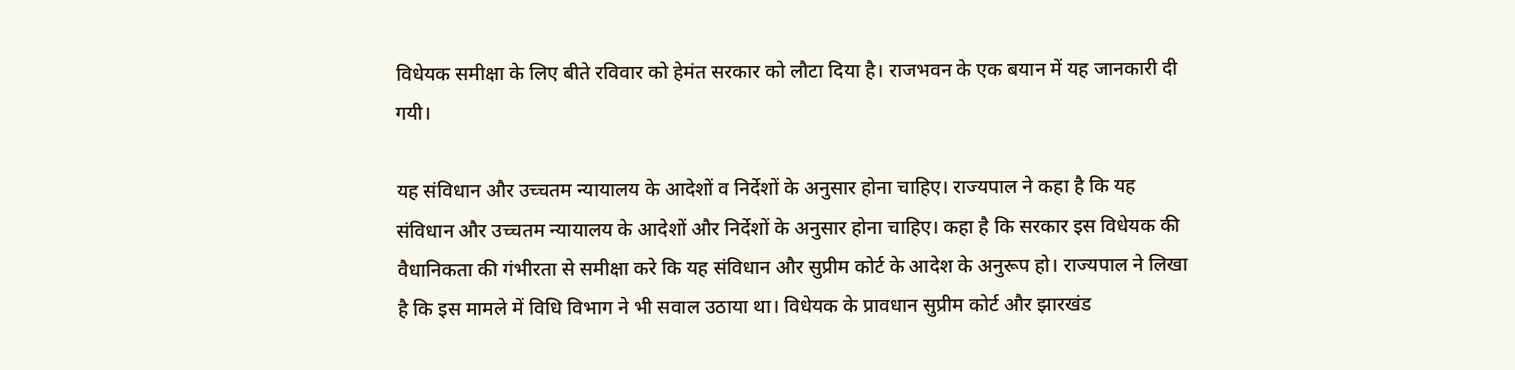विधेयक समीक्षा के लिए बीते रविवार को हेमंत सरकार को लौटा दिया है। राजभवन के एक बयान में यह जानकारी दी गयी।

यह संविधान और उच्चतम न्यायालय के आदेशों व निर्देशों के अनुसार होना चाहिए। राज्यपाल ने कहा है कि यह संविधान और उच्चतम न्यायालय के आदेशों और निर्देशों के अनुसार होना चाहिए। कहा है कि सरकार इस विधेयक की वैधानिकता की गंभीरता से समीक्षा करे कि यह संविधान और सुप्रीम कोर्ट के आदेश के अनुरूप हो। राज्यपाल ने लिखा है कि इस मामले में विधि विभाग ने भी सवाल उठाया था। विधेयक के प्रावधान सुप्रीम कोर्ट और झारखंड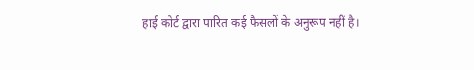हाई कोर्ट द्वारा पारित कई फैसलों के अनुरूप नहीं है।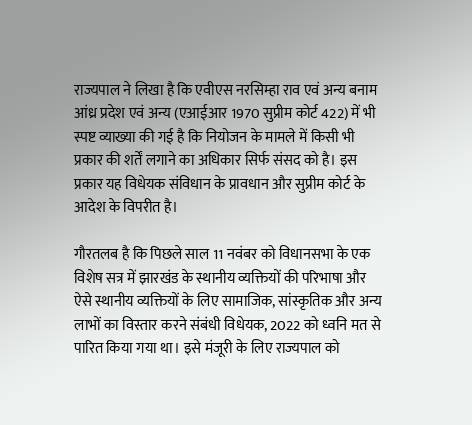राज्यपाल ने लिखा है कि एवीएस नरसिम्हा राव एवं अन्य बनाम आंध्र प्रदेश एवं अन्य (एआईआर 1970 सुप्रीम कोर्ट 422) में भी स्पष्ट व्याख्या की गई है कि नियोजन के मामले में किसी भी प्रकार की शर्तें लगाने का अधिकार सिर्फ संसद को है। इस प्रकार यह विधेयक संविधान के प्रावधान और सुप्रीम कोर्ट के आदेश के विपरीत है।

गौरतलब है कि पिछले साल 11 नवंबर को विधानसभा के एक विशेष सत्र में झारखंड के स्थानीय व्यक्तियों की परिभाषा और ऐसे स्थानीय व्यक्तियों के लिए सामाजिक, सांस्कृतिक और अन्य लाभों का विस्तार करने संबंधी विधेयक, 2022 को ध्वनि मत से पारित किया गया था। इसे मंजूरी के लिए राज्यपाल को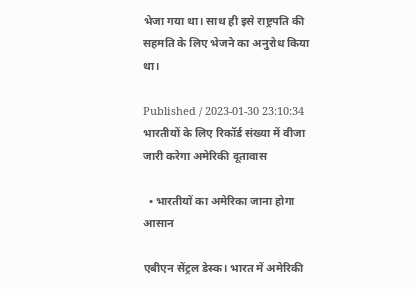भेजा गया था। साथ ही इसे राष्ट्रपति की सहमति के लिए भेजने का अनुरोध किया था।

Published / 2023-01-30 23:10:34
भारतीयों के लिए रिकॉर्ड संख्या में वीजा जारी करेगा अमेरिकी दूतावास

  • भारतीयों का अमेरिका जाना होगा आसान

एबीएन सेंट्रल डेस्क। भारत में अमेरिकी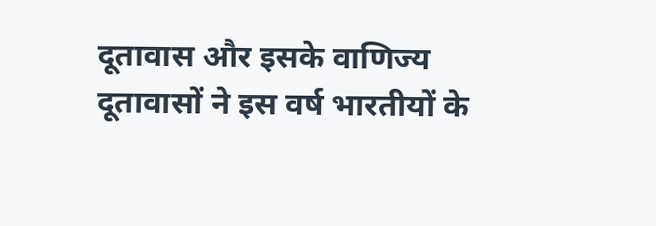दूतावास और इसके वाणिज्य दूतावासों ने इस वर्ष भारतीयों के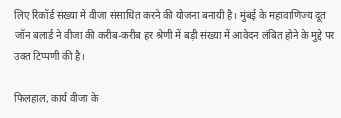लिए रिकॉर्ड संख्या में वीजा संसाधित करने की योजना बनायी है। मुंबई के महावाणिज्य दूत जॉन बलार्ड ने वीजा की करीब-करीब हर श्रेणी में बड़ी संख्या में आवेदन लंबित होने के मुद्दे पर उक्त टिप्पणी की है।

फिलहाल, कार्य वीजा के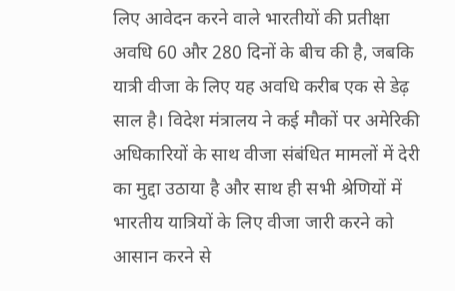लिए आवेदन करने वाले भारतीयों की प्रतीक्षा अवधि 60 और 280 दिनों के बीच की है, जबकि यात्री वीजा के लिए यह अवधि करीब एक से डेढ़ साल है। विदेश मंत्रालय ने कई मौकों पर अमेरिकी अधिकारियों के साथ वीजा संबंधित मामलों में देरी का मुद्दा उठाया है और साथ ही सभी श्रेणियों में भारतीय यात्रियों के लिए वीजा जारी करने को आसान करने से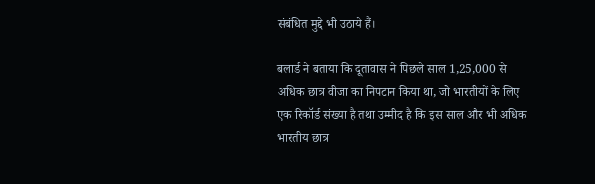संबंधित मुद्दे भी उठाये हैं।

बलार्ड ने बताया कि दूतावास ने पिछले साल 1,25,000 से अधिक छात्र वीजा का निपटान किया था, जो भारतीयों के लिए एक रिकॉर्ड संख्या है तथा उम्मीद है कि इस साल और भी अधिक भारतीय छात्र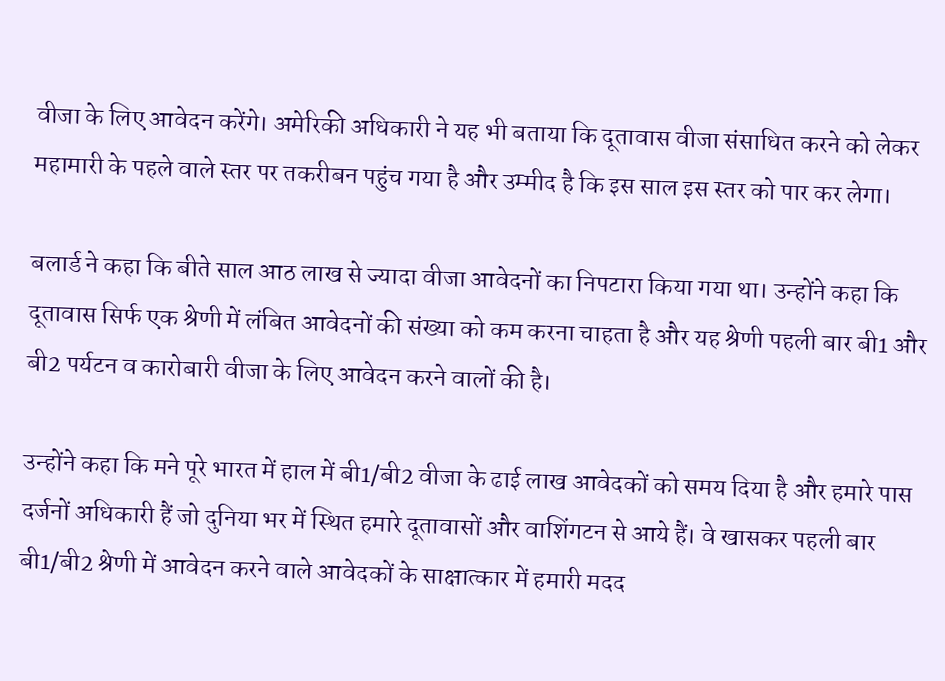वीजा के लिए आवेदन करेंगे। अमेरिकी अधिकारी ने यह भी बताया कि दूतावास वीजा संसाधित करने को लेकर महामारी के पहले वाले स्तर पर तकरीबन पहुंच गया है और उम्मीद है कि इस साल इस स्तर को पार कर लेगा।

बलार्ड ने कहा कि बीते साल आठ लाख से ज्यादा वीजा आवेदनों का निपटारा किया गया था। उन्होंने कहा कि दूतावास सिर्फ एक श्रेणी में लंबित आवेदनों की संख्या को कम करना चाहता है और यह श्रेणी पहली बार बी1 और बी2 पर्यटन व कारोबारी वीजा के लिए आवेदन करने वालों की है।

उन्होंने कहा कि मने पूरे भारत में हाल में बी1/बी2 वीजा के ढाई लाख आवेदकों को समय दिया है और हमारे पास दर्जनों अधिकारी हैं जो दुनिया भर में स्थित हमारे दूतावासों और वाशिंगटन से आये हैं। वे खासकर पहली बार बी1/बी2 श्रेणी में आवेदन करने वाले आवेदकों के साक्षात्कार में हमारी मदद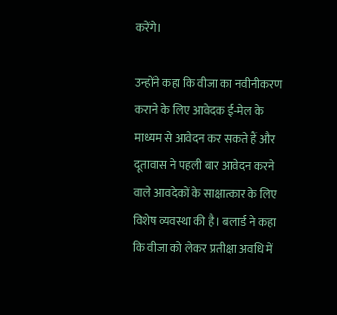करेंगे।

उन्होंने कहा कि वीजा का नवीनीकरण कराने के लिए आवेदक ई-मेल के माध्यम से आवेदन कर सकते हैं और दूतावास ने पहली बार आवेदन करने वाले आवदेकों के साक्षात्कार के लिए विशेष व्यवस्था की है। बलार्ड ने कहा कि वीजा को लेकर प्रतीक्षा अवधि में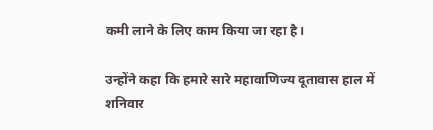कमी लाने के लिए काम किया जा रहा है।

उन्होंने कहा कि हमारे सारे महावाणिज्य दूतावास हाल में शनिवार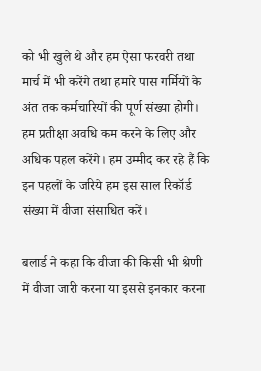को भी खुले थे और हम ऐसा फरवरी तथा मार्च में भी करेंगे तथा हमारे पास गर्मियों के अंत तक कर्मचारियों की पूर्ण संख्या होगी। हम प्रतीक्षा अवधि कम करने के लिए और अधिक पहल करेंगे। हम उम्मीद कर रहे हैं कि इन पहलों के जरिये हम इस साल रिकॉर्ड संख्या में वीजा संसाधित करें।

बलार्ड ने कहा कि वीजा की किसी भी श्रेणी में वीजा जारी करना या इससे इनकार करना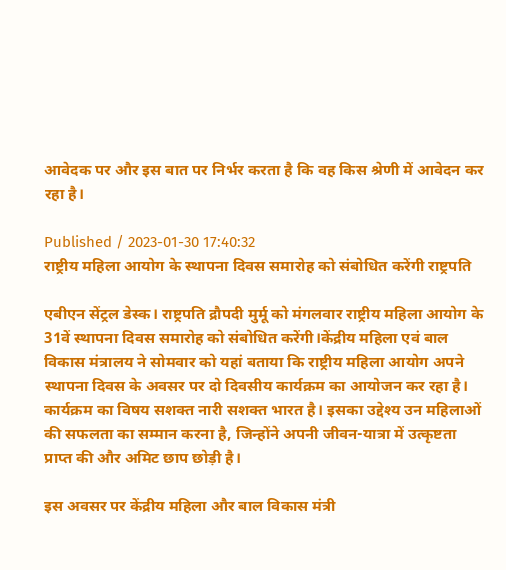आवेदक पर और इस बात पर निर्भर करता है कि वह किस श्रेणी में आवेदन कर रहा है।

Published / 2023-01-30 17:40:32
राष्ट्रीय महिला आयोग के स्थापना दिवस समारोह को संबोधित करेंगी राष्ट्रपति

एबीएन सेंट्रल डेस्क। राष्ट्रपति द्रौपदी मुर्मू को मंगलवार राष्ट्रीय महिला आयोग के 31वें स्थापना दिवस समारोह को संबोधित करेंगी।केंद्रीय महिला एवं बाल विकास मंत्रालय ने सोमवार को यहां बताया कि राष्ट्रीय महिला आयोग अपने स्थापना दिवस के अवसर पर दो दिवसीय कार्यक्रम का आयोजन कर रहा है। कार्यक्रम का विषय सशक्त नारी सशक्त भारत है। इसका उद्देश्य उन महिलाओं की सफलता का सम्मान करना है, जिन्होंने अपनी जीवन-यात्रा में उत्कृष्टता प्राप्त की और अमिट छाप छोड़ी है।

इस अवसर पर केंद्रीय महिला और बाल विकास मंत्री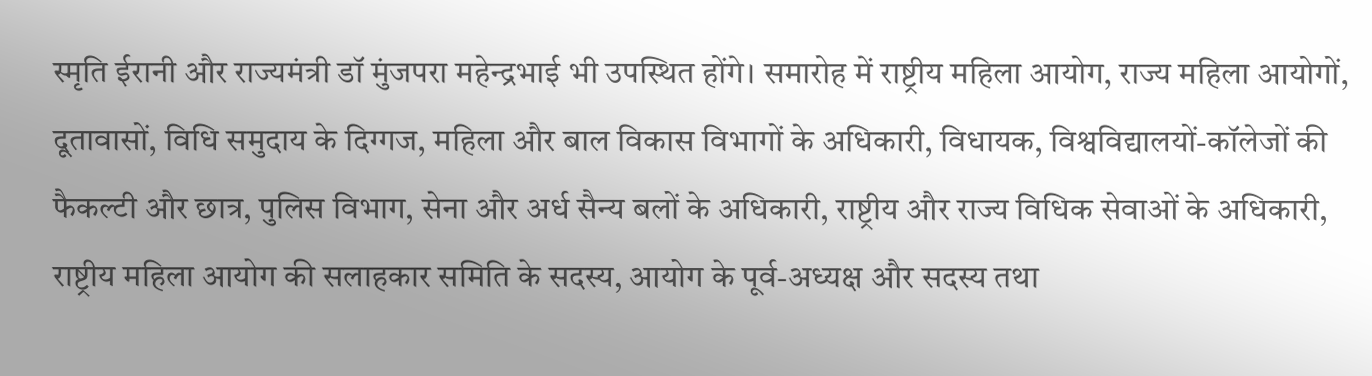स्मृति ईरानी और राज्यमंत्री डॉ मुंजपरा महेन्द्रभाई भी उपस्थित होंगे। समारोह में राष्ट्रीय महिला आयोग, राज्य महिला आयोगों, दूतावासों, विधि समुदाय के दिग्गज, महिला और बाल विकास विभागों के अधिकारी, विधायक, विश्वविद्यालयों-कॉलेजों की फैकल्टी और छात्र, पुलिस विभाग, सेना और अर्ध सैन्य बलों के अधिकारी, राष्ट्रीय और राज्य विधिक सेवाओं के अधिकारी, राष्ट्रीय महिला आयोग की सलाहकार समिति के सदस्य, आयोग के पूर्व-अध्यक्ष और सदस्य तथा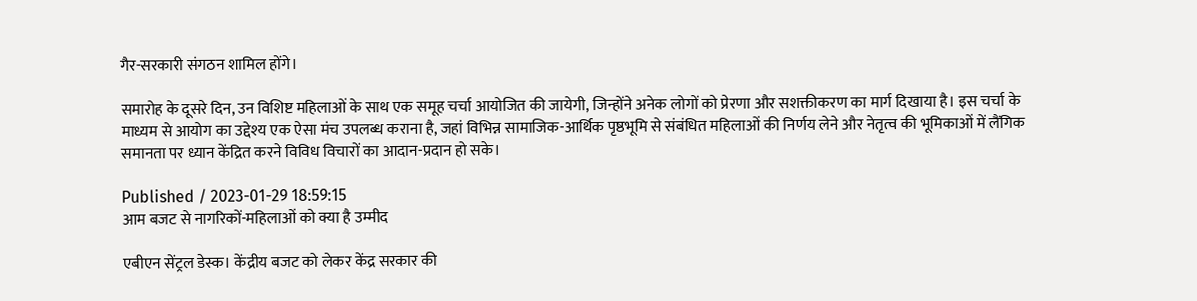गैर-सरकारी संगठन शामिल होंगे।

समारोह के दूसरे दिन, उन विशिष्ट महिलाओं के साथ एक समूह चर्चा आयोजित की जायेगी, जिन्होंने अनेक लोगों को प्रेरणा और सशक्तीकरण का मार्ग दिखाया है। इस चर्चा के माध्यम से आयोग का उद्देश्य एक ऐसा मंच उपलब्ध कराना है, जहां विभिन्न सामाजिक-आर्थिक पृष्ठभूमि से संबंधित महिलाओं की निर्णय लेने और नेतृत्व की भूमिकाओं में लैंगिक समानता पर ध्यान केंद्रित करने विविध विचारों का आदान-प्रदान हो सके।

Published / 2023-01-29 18:59:15
आम बजट से नागरिकों-महिलाओं को क्या है उम्मीद

एबीएन सेंट्रल डेस्क। केंद्रीय बजट को लेकर केंद्र सरकार की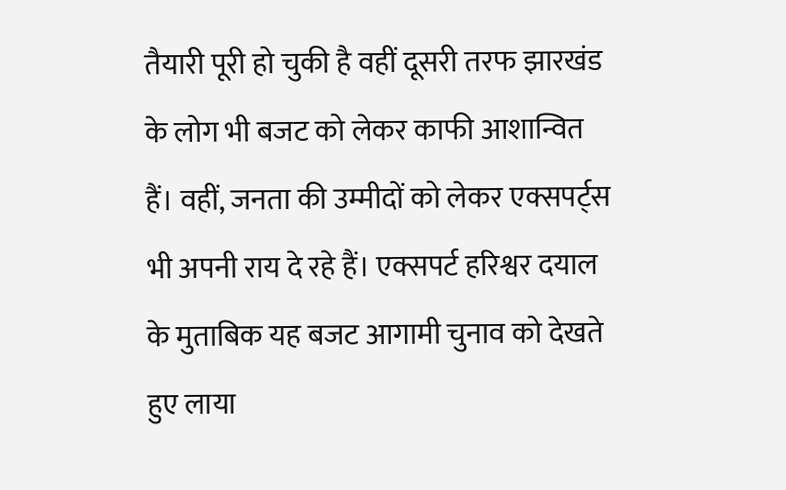तैयारी पूरी हो चुकी है वहीं दूसरी तरफ झारखंड के लोग भी बजट को लेकर काफी आशान्वित हैं। वहीं, जनता की उम्मीदों को लेकर एक्सपर्ट्स भी अपनी राय दे रहे हैं। एक्सपर्ट हरिश्वर दयाल के मुताबिक यह बजट आगामी चुनाव को देखते हुए लाया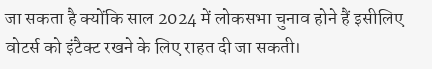जा सकता है क्योंकि साल 2024 में लोकसभा चुनाव होने हैं इसीलिए वोटर्स को इंटैक्ट रखने के लिए राहत दी जा सकती।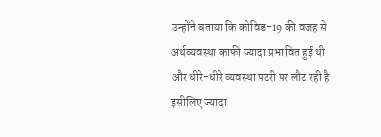उन्होंने बताया कि कोविड-19 की वजह से अर्थव्यवस्था काफी ज्यादा प्रभावित हुई थी और धीरे-धीरे व्यवस्था पटरी पर लौट रही है इसीलिए ज्यादा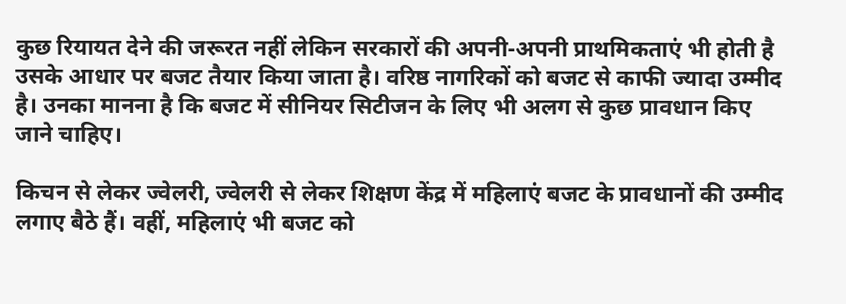कुछ रियायत देने की जरूरत नहीं लेकिन सरकारों की अपनी-अपनी प्राथमिकताएं भी होती है उसके आधार पर बजट तैयार किया जाता है। वरिष्ठ नागरिकों को बजट से काफी ज्यादा उम्मीद है। उनका मानना है कि बजट में सीनियर सिटीजन के लिए भी अलग से कुछ प्रावधान किए जाने चाहिए।

किचन से लेकर ज्वेलरी, ज्वेलरी से लेकर शिक्षण केंद्र में महिलाएं बजट के प्रावधानों की उम्मीद लगाए बैठे हैं। वहीं, महिलाएं भी बजट को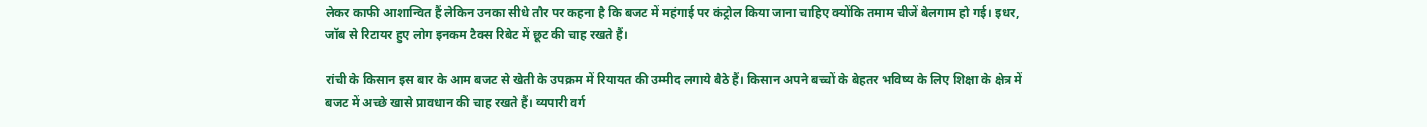लेकर काफी आशान्वित हैं लेकिन उनका सीधे तौर पर कहना है कि बजट में महंगाई पर कंट्रोल किया जाना चाहिए क्योंकि तमाम चीजें बेलगाम हो गई। इधर, जॉब से रिटायर हुए लोग इनकम टैक्स रिबेट में छूट की चाह रखते हैं।

रांची के किसान इस बार के आम बजट से खेती के उपक्रम में रियायत की उम्मीद लगाये बैठे हैं। किसान अपने बच्चों के बेहतर भविष्य के लिए शिक्षा के क्षेत्र में बजट में अच्छे खासे प्रावधान की चाह रखते हैं। व्यपारी वर्ग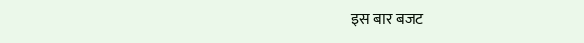इस बार बजट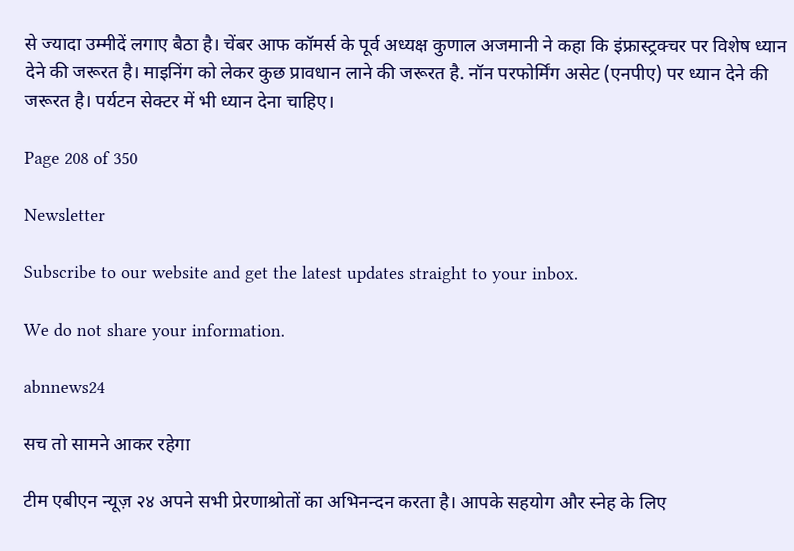से ज्यादा उम्मीदें लगाए बैठा है। चेंबर आफ कॉमर्स के पूर्व अध्यक्ष कुणाल अजमानी ने कहा कि इंफ्रास्ट्रक्चर पर विशेष ध्यान देने की जरूरत है। माइनिंग को लेकर कुछ प्रावधान लाने की जरूरत है. नॉन परफोर्मिंग असेट (एनपीए) पर ध्यान देने की जरूरत है। पर्यटन सेक्टर में भी ध्यान देना चाहिए।

Page 208 of 350

Newsletter

Subscribe to our website and get the latest updates straight to your inbox.

We do not share your information.

abnnews24

सच तो सामने आकर रहेगा

टीम एबीएन न्यूज़ २४ अपने सभी प्रेरणाश्रोतों का अभिनन्दन करता है। आपके सहयोग और स्नेह के लिए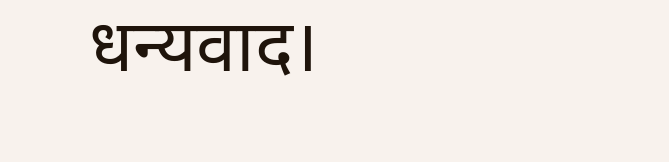धन्यवाद।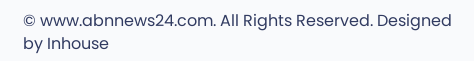© www.abnnews24.com. All Rights Reserved. Designed by Inhouse